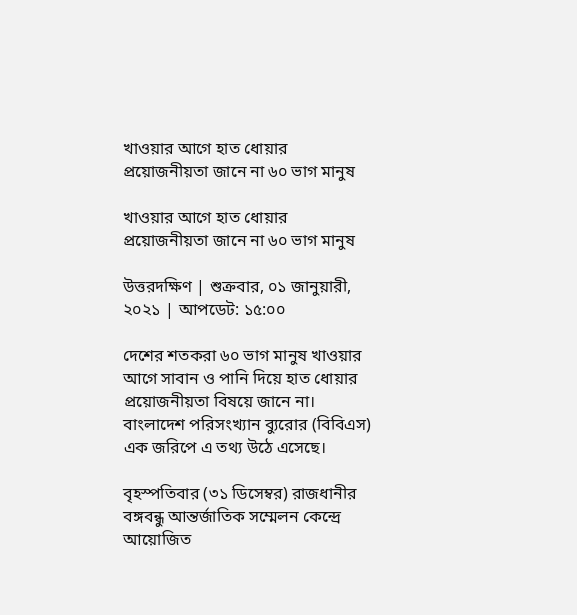খাওয়ার আগে হাত ধোয়ার প্রয়োজনীয়তা জানে না ৬০ ভাগ মানুষ

খাওয়ার আগে হাত ধোয়ার প্রয়োজনীয়তা জানে না ৬০ ভাগ মানুষ

উত্তরদক্ষিণ | শুক্রবার, ০১ জানুয়ারী, ২০২১ | আপডেট: ১৫:০০

দেশের শতকরা ৬০ ভাগ মানুষ খাওয়ার আগে সাবান ও পানি দিয়ে হাত ধোয়ার প্রয়োজনীয়তা বিষয়ে জানে না। বাংলাদেশ পরিসংখ্যান ব্যুরোর (বিবিএস) এক জরিপে এ তথ্য উঠে এসেছে।

বৃহস্পতিবার (৩১ ডিসেম্বর) রাজধানীর বঙ্গবন্ধু আন্তর্জাতিক সম্মেলন কেন্দ্রে আয়োজিত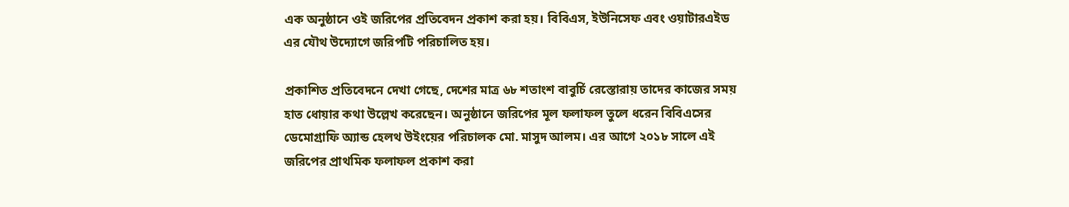এক অনুষ্ঠানে ওই জরিপের প্রতিবেদন প্রকাশ করা হয়। বিবিএস, ইউনিসেফ এবং ওয়াটারএইড এর যৌথ উদ্যোগে জরিপটি পরিচালিত হয়।

প্রকাশিত প্রতিবেদনে দেখা গেছে, দেশের মাত্র ৬৮ শতাংশ বাবুর্চি রেস্তোরায় তাদের কাজের সময় হাত ধোয়ার কথা উল্লেখ করেছেন। অনুষ্ঠানে জরিপের মূল ফলাফল তুলে ধরেন বিবিএসের ডেমোগ্রাফি অ্যান্ড হেলথ উইংয়ের পরিচালক মো. মাসুদ আলম। এর আগে ২০১৮ সালে এই জরিপের প্রাথমিক ফলাফল প্রকাশ করা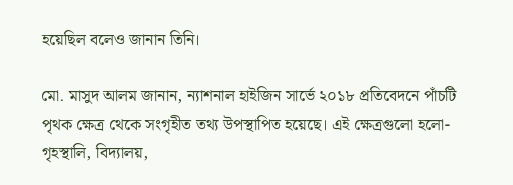হয়েছিল বলেও জানান তিনি।

মো. মাসুদ আলম জানান, ন্যাশনাল হাইজিন সার্ভে ২০১৮ প্রতিবেদনে পাঁচটি পৃথক ক্ষেত্র থেকে সংগৃহীত তথ্য উপস্থাপিত হয়েছে। এই ক্ষেত্রগুলো হলো- গৃহস্থালি, বিদ্যালয়,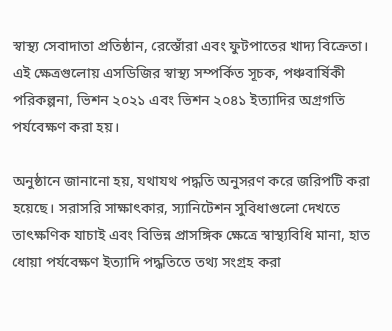স্বাস্থ্য সেবাদাতা প্রতিষ্ঠান, রেস্তোঁরা এবং ফুটপাতের খাদ্য বিক্রেতা। এই ক্ষেত্রগুলোয় এসডিজির স্বাস্থ্য সম্পর্কিত সূচক, পঞ্চবার্ষিকী পরিকল্পনা, ভিশন ২০২১ এবং ভিশন ২০৪১ ইত্যাদির অগ্রগতি পর্যবেক্ষণ করা হয়।

অনুষ্ঠানে জানানো হয়, যথাযথ পদ্ধতি অনুসরণ করে জরিপটি করা হয়েছে। সরাসরি সাক্ষাৎকার, স্যানিটেশন সুবিধাগুলো দেখতে তাৎক্ষণিক যাচাই এবং বিভিন্ন প্রাসঙ্গিক ক্ষেত্রে স্বাস্থ্যবিধি মানা, হাত ধোয়া পর্যবেক্ষণ ইত্যাদি পদ্ধতিতে তথ্য সংগ্রহ করা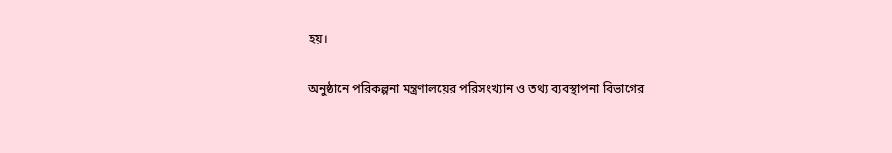হয়।

অনুষ্ঠানে পরিকল্পনা মন্ত্রণালয়ের পরিসংখ্যান ও তথ্য ব্যবস্থাপনা বিভাগের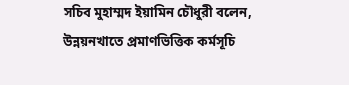সচিব মুহাম্মদ ইয়ামিন চৌধুরী বলেন, উন্নয়নখাতে প্রমাণভিত্তিক কর্মসূচি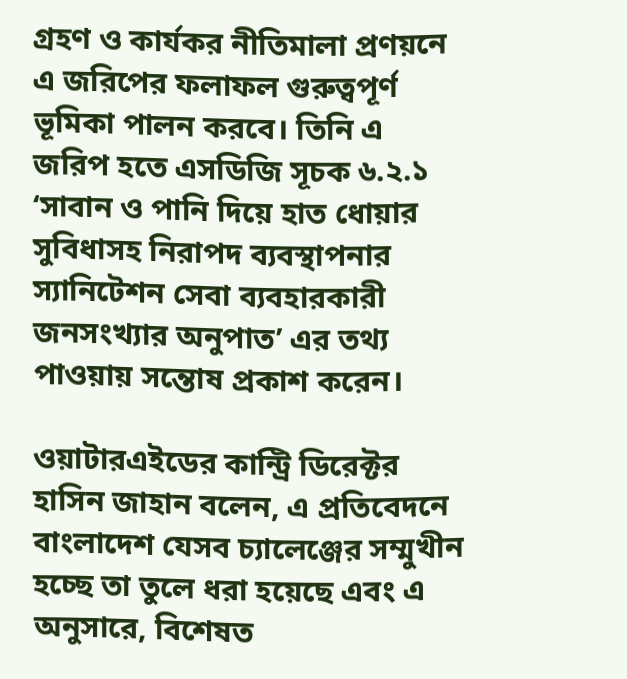গ্রহণ ও কার্যকর নীতিমালা প্রণয়নে এ জরিপের ফলাফল গুরুত্বপূর্ণ ভূমিকা পালন করবে। তিনি এ জরিপ হতে এসডিজি সূচক ৬.২.১ ‘সাবান ও পানি দিয়ে হাত ধোয়ার সুবিধাসহ নিরাপদ ব্যবস্থাপনার স্যানিটেশন সেবা ব্যবহারকারী জনসংখ্যার অনুপাত’ এর তথ্য পাওয়ায় সন্তোষ প্রকাশ করেন।

ওয়াটারএইডের কান্ট্রি ডিরেক্টর হাসিন জাহান বলেন, এ প্রতিবেদনে বাংলাদেশ যেসব চ্যালেঞ্জের সম্মুখীন হচ্ছে তা তুলে ধরা হয়েছে এবং এ অনুসারে, বিশেষত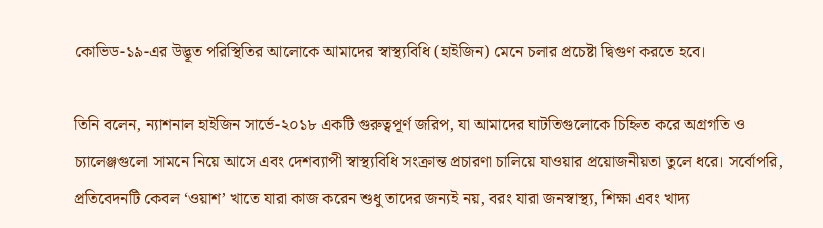কোভিড-১৯-এর উদ্ভূত পরিস্থিতির আলোকে আমাদের স্বাস্থ্যবিধি (হাইজিন) মেনে চলার প্রচেষ্টা দ্বিগুণ করতে হবে।

তিনি বলেন, ন্যাশনাল হাইজিন সার্ভে-২০১৮ একটি গুরুত্বপূর্ণ জরিপ, যা আমাদের ঘাটতিগুলোকে চিহ্নিত করে অগ্রগতি ও চ্যালেঞ্জগুলো সামনে নিয়ে আসে এবং দেশব্যাপী স্বাস্থ্যবিধি সংক্রান্ত প্রচারণা চালিয়ে যাওয়ার প্রয়োজনীয়তা তুলে ধরে। সর্বোপরি, প্রতিবেদনটি কেবল ‘ওয়াশ’ খাতে যারা কাজ করেন শুধু তাদের জন্যই নয়, বরং যারা জনস্বাস্থ্য, শিক্ষা এবং খাদ্য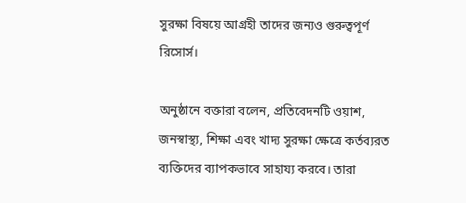সুরক্ষা বিষয়ে আগ্রহী তাদের জন্যও গুরুত্বপূর্ণ রিসোর্স।

অনুষ্ঠানে বক্তারা বলেন, প্রতিবেদনটি ওয়াশ, জনস্বাস্থ্য, শিক্ষা এবং খাদ্য সুরক্ষা ক্ষেত্রে কর্তব্যরত ব্যক্তিদের ব্যাপকভাবে সাহায্য করবে। তারা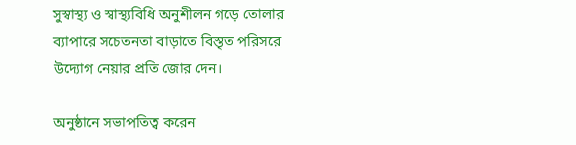সুস্বাস্থ্য ও স্বাস্থ্যবিধি অনুশীলন গড়ে তোলার ব্যাপারে সচেতনতা বাড়াতে বিস্তৃত পরিসরে উদ্যোগ নেয়ার প্রতি জোর দেন।

অনুষ্ঠানে সভাপতিত্ব করেন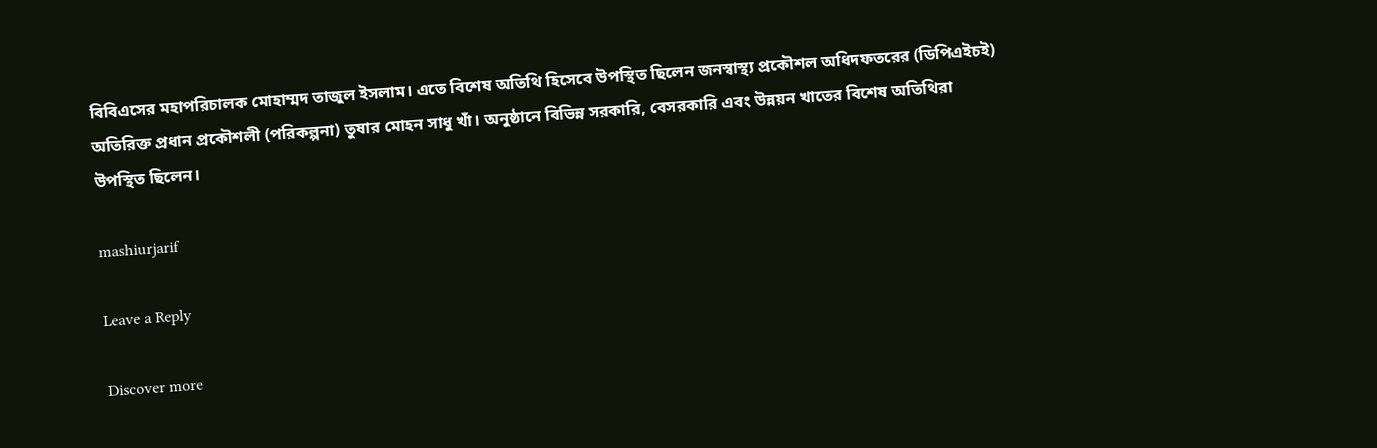বিবিএসের মহাপরিচালক মোহাম্মদ তাজুল ইসলাম। এতে বিশেষ অতিথি হিসেবে উপস্থিত ছিলেন জনস্বাস্থ্য প্রকৌশল অধিদফতরের (ডিপিএইচই) অতিরিক্ত প্রধান প্রকৌশলী (পরিকল্পনা) তুষার মোহন সাধু খাঁ। অনুষ্ঠানে বিভিন্ন সরকারি, বেসরকারি এবং উন্নয়ন খাতের বিশেষ অতিথিরা উপস্থিত ছিলেন।

mashiurjarif

Leave a Reply

Discover more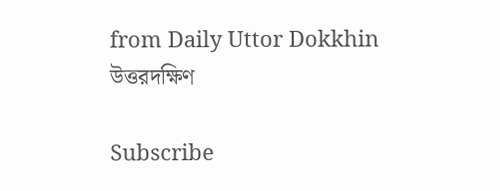from Daily Uttor Dokkhin উত্তরদক্ষিণ

Subscribe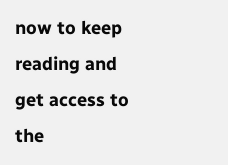now to keep reading and get access to the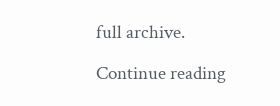full archive.

Continue reading